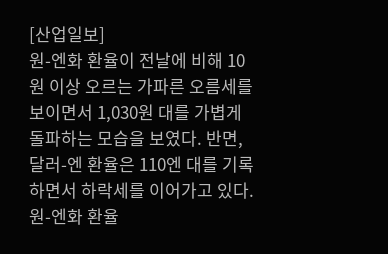[산업일보]
원-엔화 환율이 전날에 비해 10원 이상 오르는 가파른 오름세를 보이면서 1,030원 대를 가볍게 돌파하는 모습을 보였다. 반면, 달러-엔 환율은 110엔 대를 기록하면서 하락세를 이어가고 있다.
원-엔화 환율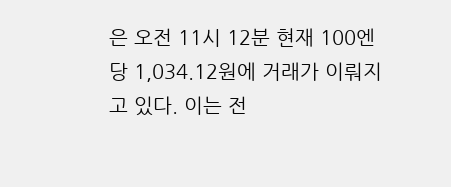은 오전 11시 12분 현재 100엔 당 1,034.12원에 거래가 이뤄지고 있다. 이는 전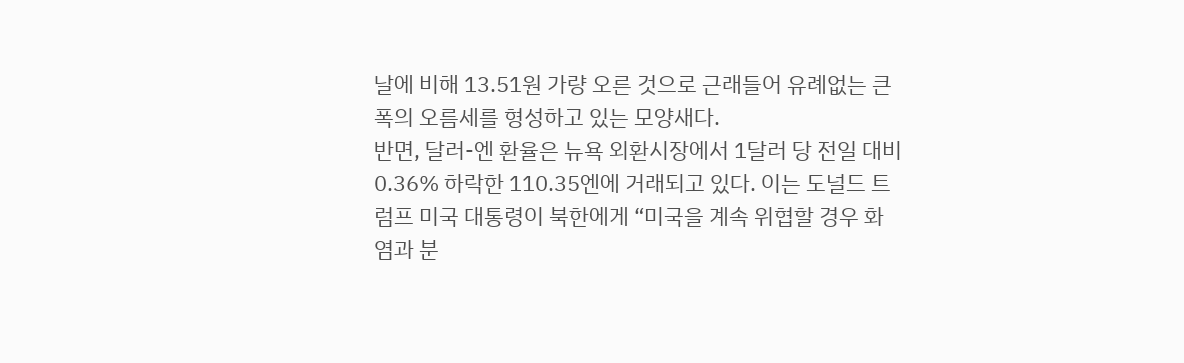날에 비해 13.51원 가량 오른 것으로 근래들어 유례없는 큰 폭의 오름세를 형성하고 있는 모양새다.
반면, 달러-엔 환율은 뉴욕 외환시장에서 1달러 당 전일 대비 0.36% 하락한 110.35엔에 거래되고 있다. 이는 도널드 트럼프 미국 대통령이 북한에게 “미국을 계속 위협할 경우 화염과 분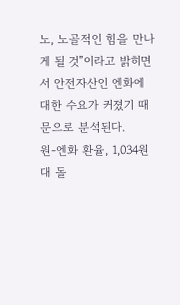노, 노골적인 힘을 만나게 될 것”이라고 밝히면서 안전자산인 엔화에 대한 수요가 커졌기 때문으로 분석된다.
원-엔화 환율, 1,034원 대 돌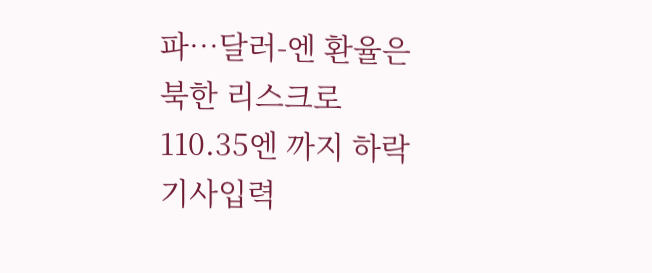파…달러-엔 환율은 북한 리스크로 110.35엔 까지 하락
기사입력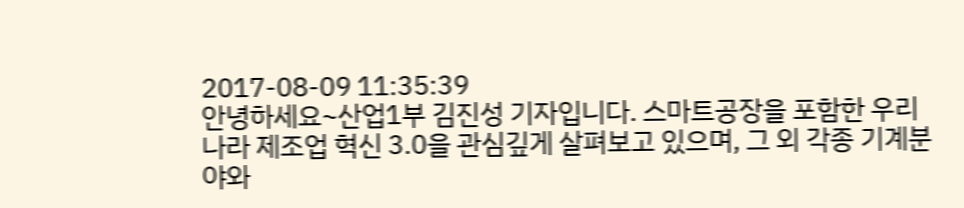2017-08-09 11:35:39
안녕하세요~산업1부 김진성 기자입니다. 스마트공장을 포함한 우리나라 제조업 혁신 3.0을 관심깊게 살펴보고 있으며, 그 외 각종 기계분야와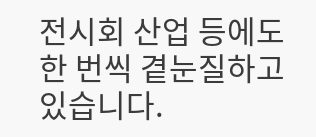전시회 산업 등에도 한 번씩 곁눈질하고 있습니다.